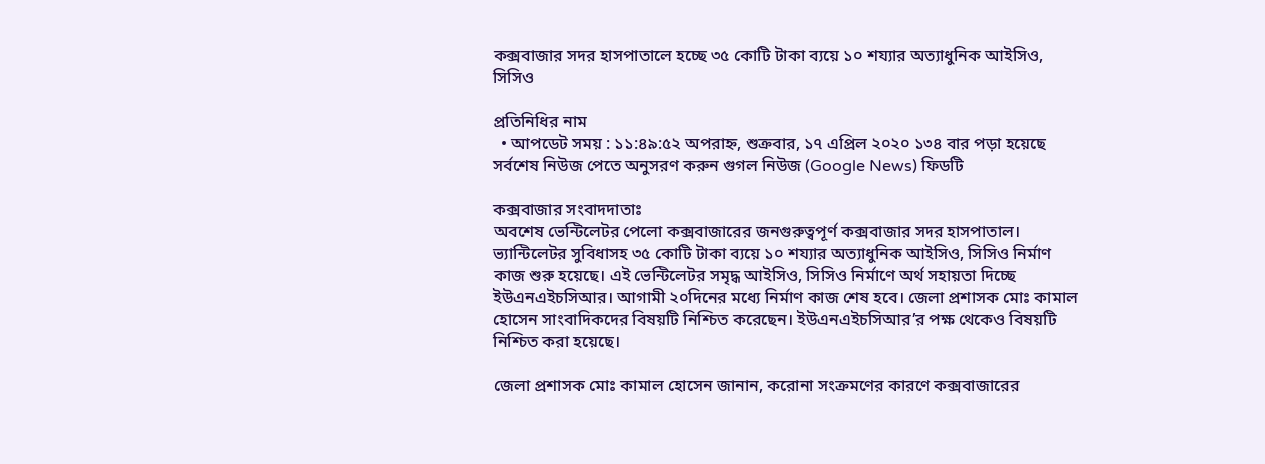কক্সবাজার সদর হাসপাতালে হচ্ছে ৩৫ কোটি টাকা ব্যয়ে ১০ শয্যার অত্যাধুনিক আইসিও, সিসিও

প্রতিনিধির নাম
  • আপডেট সময় : ১১:৪৯:৫২ অপরাহ্ন, শুক্রবার, ১৭ এপ্রিল ২০২০ ১৩৪ বার পড়া হয়েছে
সর্বশেষ নিউজ পেতে অনুসরণ করুন গুগল নিউজ (Google News) ফিডটি

কক্সবাজার সংবাদদাতাঃ
অবশেষ ভেন্টিলেটর পেলো কক্সবাজারের জনগুরুত্বপূর্ণ কক্সবাজার সদর হাসপাতাল। ভ্যান্টিলেটর সুবিধাসহ ৩৫ কোটি টাকা ব্যয়ে ১০ শয্যার অত্যাধুনিক আইসিও, সিসিও নির্মাণ কাজ শুরু হয়েছে। এই ভেন্টিলেটর সমৃদ্ধ আইসিও, সিসিও নির্মাণে অর্থ সহায়তা দিচ্ছে ইউএনএইচসিআর। আগামী ২০দিনের মধ্যে নির্মাণ কাজ শেষ হবে। জেলা প্রশাসক মোঃ কামাল হোসেন সাংবাদিকদের বিষয়টি নিশ্চিত করেছেন। ইউএনএইচসিআর’র পক্ষ থেকেও বিষয়টি নিশ্চিত করা হয়েছে।

জেলা প্রশাসক মোঃ কামাল হোসেন জানান, করোনা সংক্রমণের কারণে কক্সবাজারের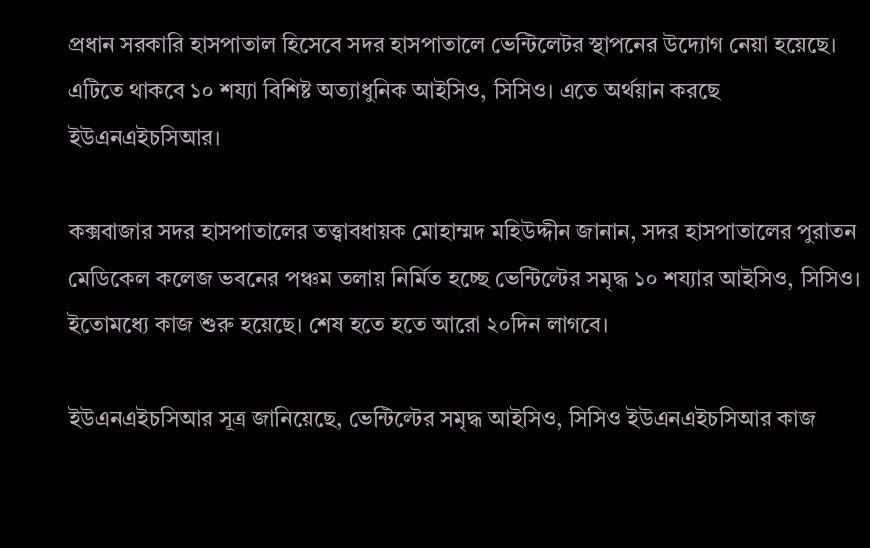প্রধান সরকারি হাসপাতাল হিসেবে সদর হাসপাতালে ভেন্টিলেটর স্থাপনের উদ্যোগ নেয়া হয়েছে। এটিতে থাকবে ১০ শয্যা বিশিষ্ট অত্যাধুনিক আইসিও, সিসিও। এতে অর্থয়ান করছে ইউএনএইচসিআর।

কক্সবাজার সদর হাসপাতালের তত্ত্বাবধায়ক মোহাম্মদ মহিউদ্দীন জানান, সদর হাসপাতালের পুরাতন মেডিকেল কলেজ ভবনের পঞ্চম তলায় নির্মিত হচ্ছে ভেন্টিল্টের সমৃদ্ধ ১০ শয্যার আইসিও, সিসিও। ইতোমধ্যে কাজ শুরু হয়েছে। শেষ হতে হতে আরো ২০দিন লাগবে।

ইউএনএইচসিআর সূত্র জানিয়েছে, ভেন্টিল্টের সমৃদ্ধ আইসিও, সিসিও ইউএনএইচসিআর কাজ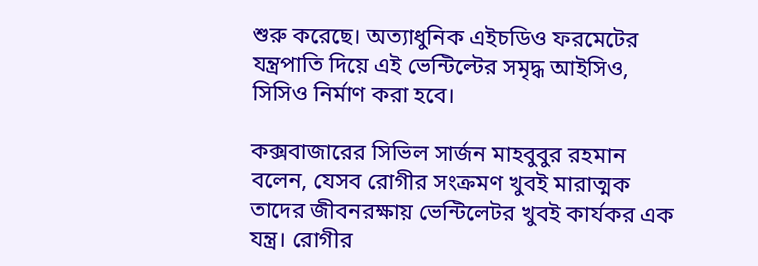শুরু করেছে। অত্যাধুনিক এইচডিও ফরমেটের যন্ত্রপাতি দিয়ে এই ভেন্টিল্টের সমৃদ্ধ আইসিও, সিসিও নির্মাণ করা হবে।

কক্সবাজারের সিভিল সার্জন মাহবুবুর রহমান বলেন, যেসব রোগীর সংক্রমণ খুবই মারাত্মক তাদের জীবনরক্ষায় ভেন্টিলেটর খুবই কার্যকর এক যন্ত্র। রোগীর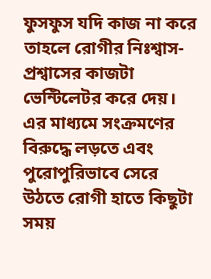ফুসফুস যদি কাজ না করে তাহলে রোগীর নিঃশ্বাস-প্রশ্বাসের কাজটা ভেন্টিলেটর করে দেয়। এর মাধ্যমে সংক্রমণের বিরুদ্ধে লড়তে এবং পুরোপুরিভাবে সেরে উঠতে রোগী হাতে কিছুটা সময়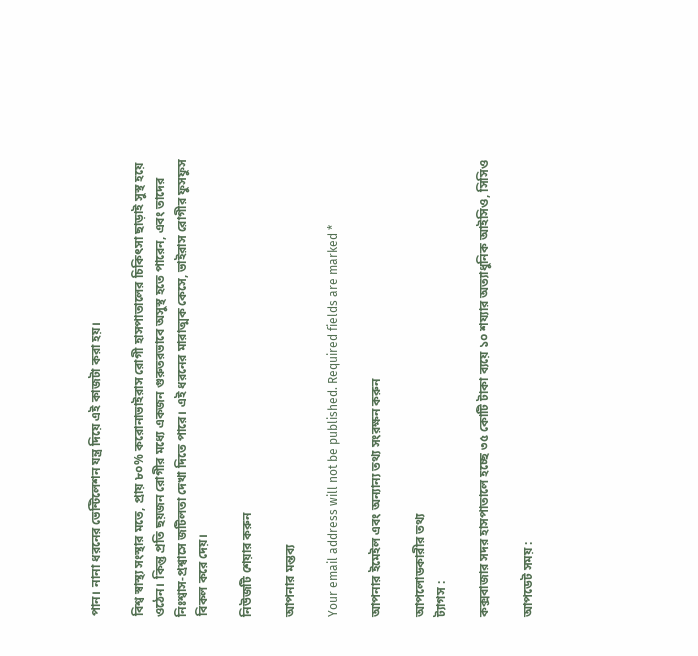পান। নানা ধরনের ভেন্টিলেশন যন্ত্র দিয়ে এই কাজটা করা হয়।

বিশ্ব স্বাস্থ্য সংস্থার মতে, প্রায় ৮০% করোনাভাইরাস রোগী হাসপাতালের চিকিৎসা ছাড়াই সুস্থ হয়ে ওঠেন। কিন্তু প্রতি ছয়জন রোগীর মধ্যে একজন গুরুতরভাবে অসুস্থ হতে পারেন, এবং তাদের নিঃশ্বাস-প্রশ্বাসে জটিলতা দেখা দিতে পারে। এই ধরনের মারাত্মক কেসে, ভাইরাস রোগীর ফুসফুস বিকল করে দেয়।

নিউজটি শেয়ার করুন

আপনার মন্তব্য

Your email address will not be published. Required fields are marked *

আপনার ইমেইল এবং অন্যান্য তথ্য সংরক্ষন করুন

আপলোডকারীর তথ্য
ট্যাগস :

কক্সবাজার সদর হাসপাতালে হচ্ছে ৩৫ কোটি টাকা ব্যয়ে ১০ শয্যার অত্যাধুনিক আইসিও, সিসিও

আপডেট সময় :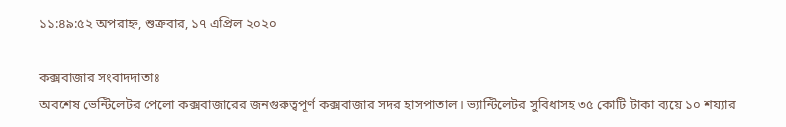১১:৪৯:৫২ অপরাহ্ন, শুক্রবার, ১৭ এপ্রিল ২০২০

কক্সবাজার সংবাদদাতাঃ
অবশেষ ভেন্টিলেটর পেলো কক্সবাজারের জনগুরুত্বপূর্ণ কক্সবাজার সদর হাসপাতাল। ভ্যান্টিলেটর সুবিধাসহ ৩৫ কোটি টাকা ব্যয়ে ১০ শয্যার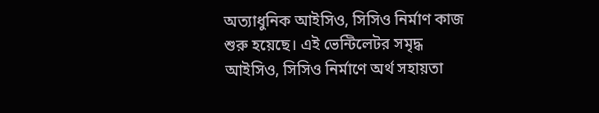অত্যাধুনিক আইসিও, সিসিও নির্মাণ কাজ শুরু হয়েছে। এই ভেন্টিলেটর সমৃদ্ধ আইসিও, সিসিও নির্মাণে অর্থ সহায়তা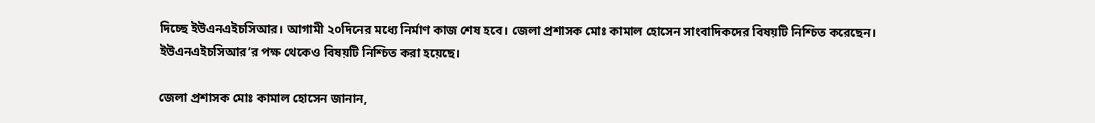দিচ্ছে ইউএনএইচসিআর। আগামী ২০দিনের মধ্যে নির্মাণ কাজ শেষ হবে। জেলা প্রশাসক মোঃ কামাল হোসেন সাংবাদিকদের বিষয়টি নিশ্চিত করেছেন। ইউএনএইচসিআর’র পক্ষ থেকেও বিষয়টি নিশ্চিত করা হয়েছে।

জেলা প্রশাসক মোঃ কামাল হোসেন জানান,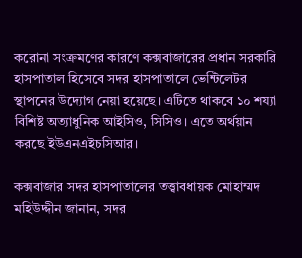করোনা সংক্রমণের কারণে কক্সবাজারের প্রধান সরকারি হাসপাতাল হিসেবে সদর হাসপাতালে ভেন্টিলেটর স্থাপনের উদ্যোগ নেয়া হয়েছে। এটিতে থাকবে ১০ শয্যা বিশিষ্ট অত্যাধুনিক আইসিও, সিসিও। এতে অর্থয়ান করছে ইউএনএইচসিআর।

কক্সবাজার সদর হাসপাতালের তত্ত্বাবধায়ক মোহাম্মদ মহিউদ্দীন জানান, সদর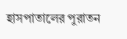হাসপাতালের পুরাতন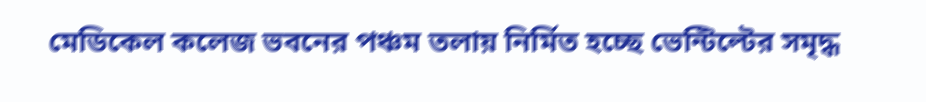মেডিকেল কলেজ ভবনের পঞ্চম তলায় নির্মিত হচ্ছে ভেন্টিল্টের সমৃদ্ধ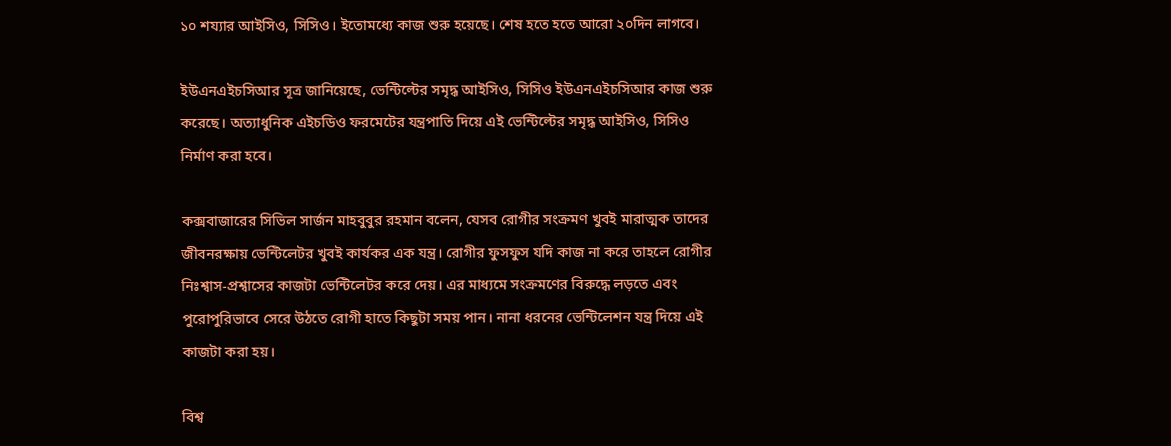১০ শয্যার আইসিও, সিসিও। ইতোমধ্যে কাজ শুরু হয়েছে। শেষ হতে হতে আরো ২০দিন লাগবে।

ইউএনএইচসিআর সূত্র জানিয়েছে, ভেন্টিল্টের সমৃদ্ধ আইসিও, সিসিও ইউএনএইচসিআর কাজ শুরু করেছে। অত্যাধুনিক এইচডিও ফরমেটের যন্ত্রপাতি দিয়ে এই ভেন্টিল্টের সমৃদ্ধ আইসিও, সিসিও নির্মাণ করা হবে।

কক্সবাজারের সিভিল সার্জন মাহবুবুর রহমান বলেন, যেসব রোগীর সংক্রমণ খুবই মারাত্মক তাদের জীবনরক্ষায় ভেন্টিলেটর খুবই কার্যকর এক যন্ত্র। রোগীর ফুসফুস যদি কাজ না করে তাহলে রোগীর নিঃশ্বাস-প্রশ্বাসের কাজটা ভেন্টিলেটর করে দেয়। এর মাধ্যমে সংক্রমণের বিরুদ্ধে লড়তে এবং পুরোপুরিভাবে সেরে উঠতে রোগী হাতে কিছুটা সময় পান। নানা ধরনের ভেন্টিলেশন যন্ত্র দিয়ে এই কাজটা করা হয়।

বিশ্ব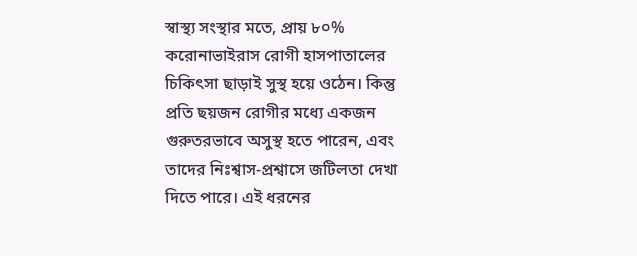স্বাস্থ্য সংস্থার মতে, প্রায় ৮০% করোনাভাইরাস রোগী হাসপাতালের চিকিৎসা ছাড়াই সুস্থ হয়ে ওঠেন। কিন্তু প্রতি ছয়জন রোগীর মধ্যে একজন গুরুতরভাবে অসুস্থ হতে পারেন, এবং তাদের নিঃশ্বাস-প্রশ্বাসে জটিলতা দেখা দিতে পারে। এই ধরনের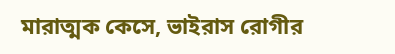মারাত্মক কেসে, ভাইরাস রোগীর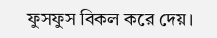ফুসফুস বিকল করে দেয়।